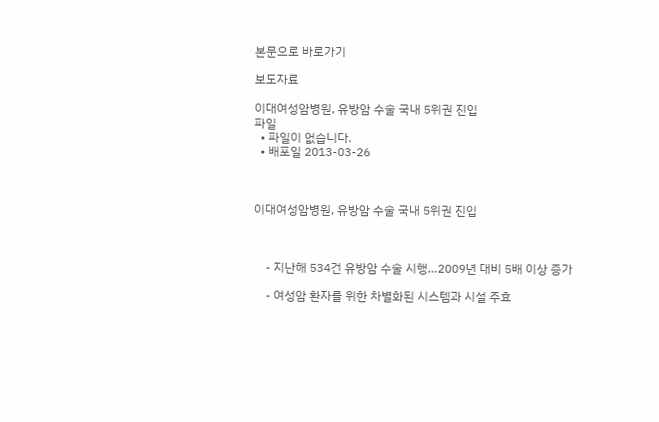본문으로 바로가기

보도자료

이대여성암병원, 유방암 수술 국내 5위권 진입
파일
  • 파일이 없습니다.
  • 배포일 2013-03-26



이대여성암병원, 유방암 수술 국내 5위권 진입



    - 지난해 534건 유방암 수술 시행…2009년 대비 5배 이상 증가

    - 여성암 환자를 위한 차별화된 시스템과 시설 주효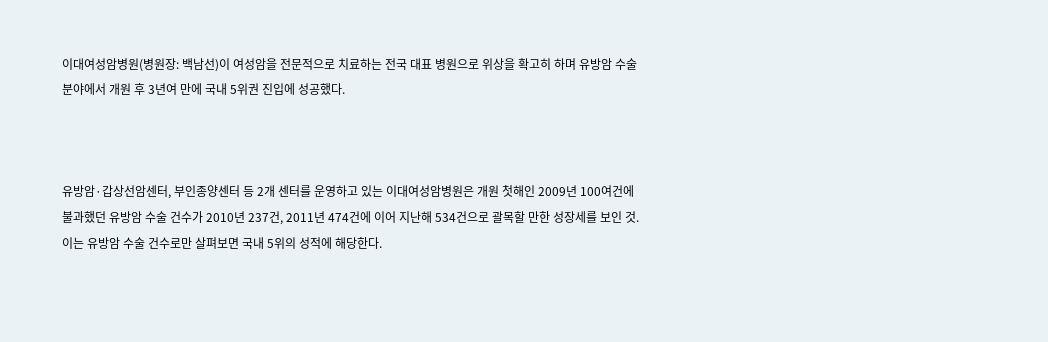이대여성암병원(병원장: 백남선)이 여성암을 전문적으로 치료하는 전국 대표 병원으로 위상을 확고히 하며 유방암 수술 분야에서 개원 후 3년여 만에 국내 5위권 진입에 성공했다.



유방암·갑상선암센터, 부인종양센터 등 2개 센터를 운영하고 있는 이대여성암병원은 개원 첫해인 2009년 100여건에 불과했던 유방암 수술 건수가 2010년 237건, 2011년 474건에 이어 지난해 534건으로 괄목할 만한 성장세를 보인 것. 이는 유방암 수술 건수로만 살펴보면 국내 5위의 성적에 해당한다.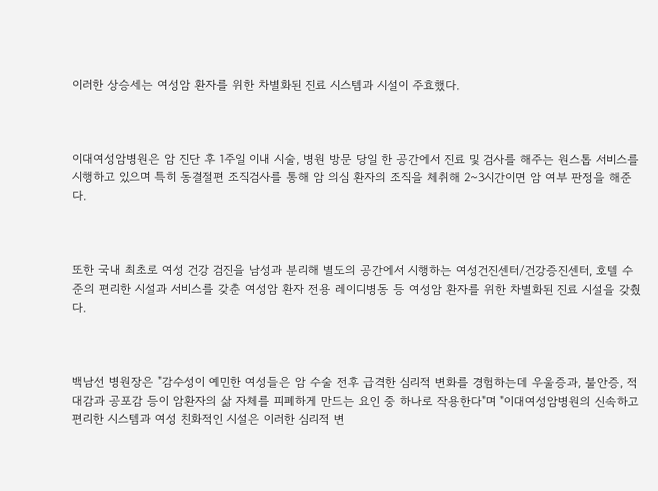이러한 상승세는 여성암 환자를 위한 차별화된 진료 시스템과 시설이 주효했다.



이대여성암병원은 암 진단 후 1주일 이내 시술, 병원 방문 당일 한 공간에서 진료 및 검사를 해주는 원스톱 서비스를 시행하고 있으며 특히 동결절편 조직검사를 통해 암 의심 환자의 조직을 체취해 2~3시간이면 암 여부 판정을 해준다.



또한 국내 최초로 여성 건강 검진을 남성과 분리해 별도의 공간에서 시행하는 여성건진센터/건강증진센터, 호텔 수준의 편리한 시설과 서비스를 갖춘 여성암 환자 전용 레이디병동 등 여성암 환자를 위한 차별화된 진료 시설을 갖췄다.



백남선 병원장은 "감수성이 예민한 여성들은 암 수술 전후 급격한 심리적 변화를 경험하는데 우울증과, 불안증, 적대감과 공포감 등이 암환자의 삶 자체를 피폐하게 만드는 요인 중 하나로 작용한다"며 "이대여성암병원의 신속하고 편리한 시스템과 여성 친화적인 시설은 이러한 심리적 변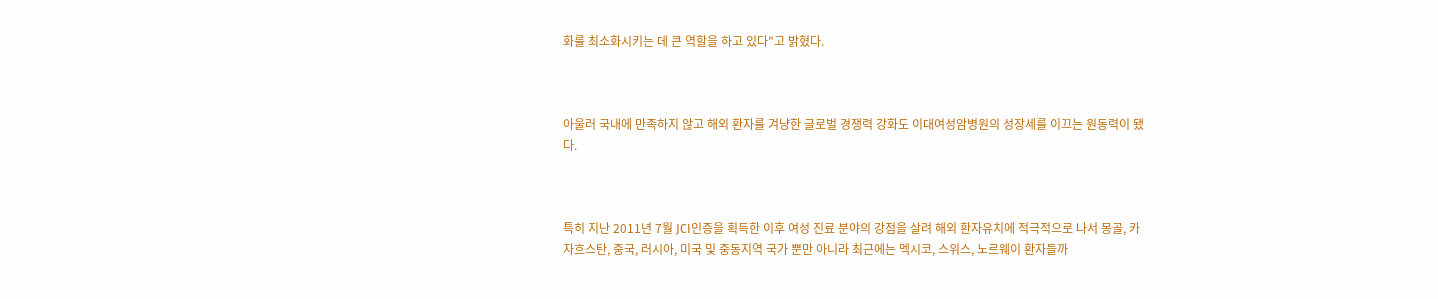화를 최소화시키는 데 큰 역할을 하고 있다"고 밝혔다.



아울러 국내에 만족하지 않고 해외 환자를 겨냥한 글로벌 경쟁력 강화도 이대여성암병원의 성장세를 이끄는 원동력이 됐다.



특히 지난 2011년 7월 JCI인증을 획득한 이후 여성 진료 분야의 강점을 살려 해외 환자유치에 적극적으로 나서 몽골, 카자흐스탄, 중국, 러시아, 미국 및 중동지역 국가 뿐만 아니라 최근에는 멕시코, 스위스, 노르웨이 환자들까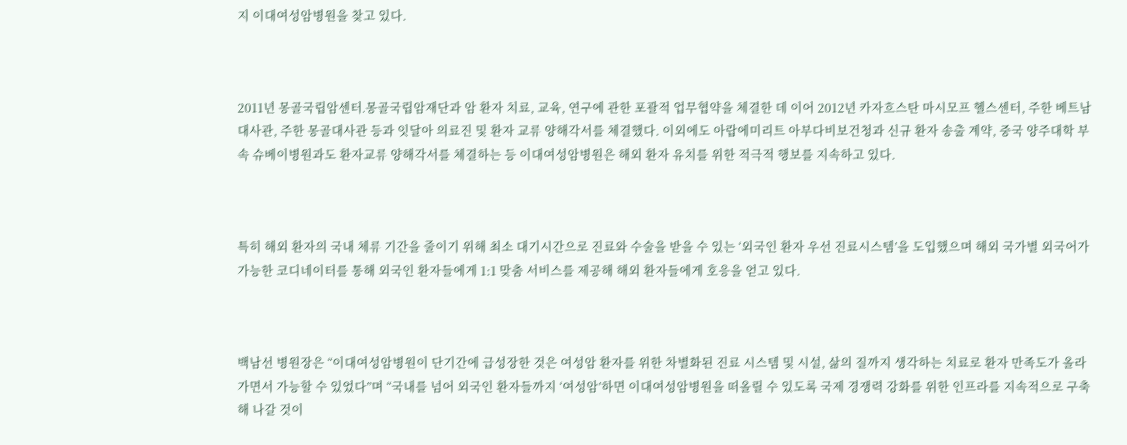지 이대여성암병원을 찾고 있다.



2011년 몽골국립암센터․몽골국립암재단과 암 환자 치료, 교육, 연구에 관한 포괄적 업무협약을 체결한 데 이어 2012년 카자흐스탄 마시모프 헬스센터, 주한 베트남대사관, 주한 몽골대사관 등과 잇달아 의료진 및 환자 교류 양해각서를 체결했다. 이외에도 아랍에미리트 아부다비보건청과 신규 환자 송출 계약, 중국 양주대학 부속 슈베이병원과도 환자교류 양해각서를 체결하는 등 이대여성암병원은 해외 환자 유치를 위한 적극적 행보를 지속하고 있다.



특히 해외 환자의 국내 체류 기간을 줄이기 위해 최소 대기시간으로 진료와 수술을 받을 수 있는 ‘외국인 환자 우선 진료시스템’을 도입했으며 해외 국가별 외국어가 가능한 코디네이터를 통해 외국인 환자들에게 1:1 맞춤 서비스를 제공해 해외 환자들에게 호응을 얻고 있다.



백남선 병원장은 “이대여성암병원이 단기간에 급성장한 것은 여성암 환자를 위한 차별화된 진료 시스템 및 시설, 삶의 질까지 생각하는 치료로 환자 만족도가 올라가면서 가능할 수 있었다”며 “국내를 넘어 외국인 환자들까지 ‘여성암’하면 이대여성암병원을 떠올릴 수 있도록 국제 경쟁력 강화를 위한 인프라를 지속적으로 구축해 나갈 것이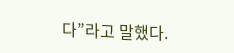다”라고 말했다.